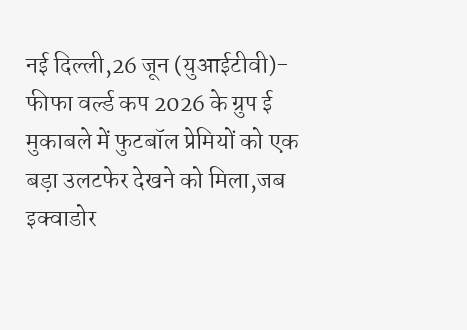नई दिल्ली,26 जून (युआईटीवी)- फीफा वर्ल्ड कप 2026 के ग्रुप ई मुकाबले में फुटबॉल प्रेमियों को एक बड़ा उलटफेर देखने को मिला,जब इक्वाडोर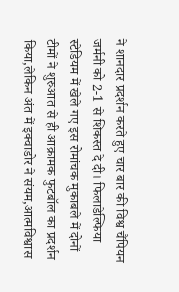ने शानदार प्रदर्शन करते हुए चार बार की विश्व चैंपियन जर्मनी को 2-1 से शिकस्त दे दी। फिलाडेल्फिया स्टेडियम में खेले गए इस रोमांचक मुकाबले में दोनों टीमों ने शुरुआत से ही आक्रामक फुटबॉल का प्रदर्शन किया,लेकिन अंत में इक्वाडोर ने संयम,आत्मविश्वास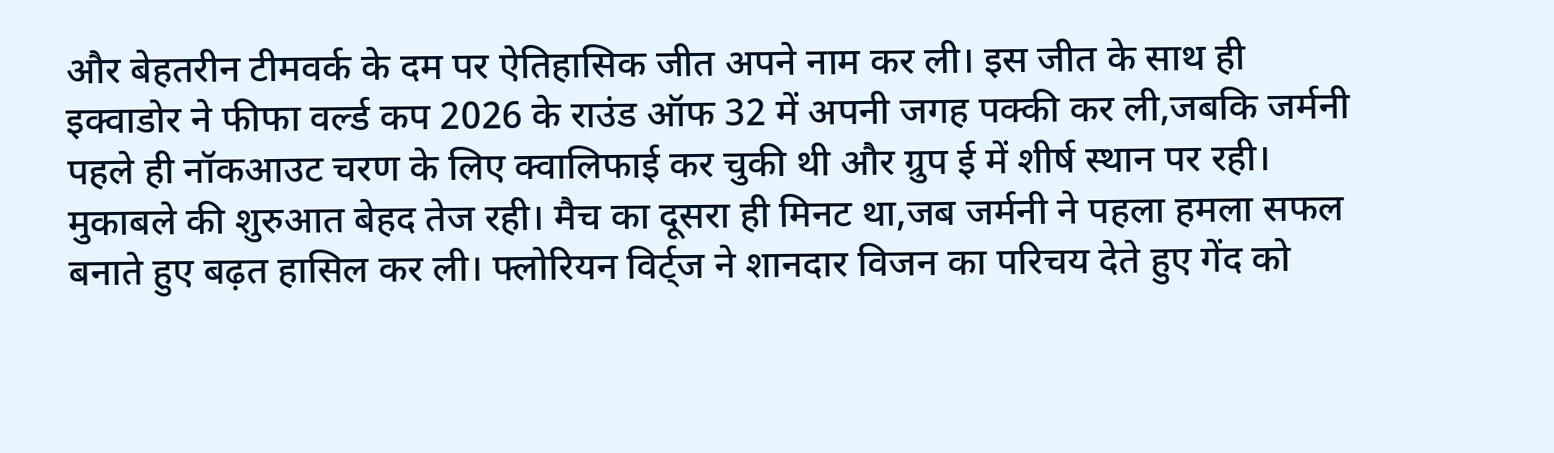और बेहतरीन टीमवर्क के दम पर ऐतिहासिक जीत अपने नाम कर ली। इस जीत के साथ ही इक्वाडोर ने फीफा वर्ल्ड कप 2026 के राउंड ऑफ 32 में अपनी जगह पक्की कर ली,जबकि जर्मनी पहले ही नॉकआउट चरण के लिए क्वालिफाई कर चुकी थी और ग्रुप ई में शीर्ष स्थान पर रही।
मुकाबले की शुरुआत बेहद तेज रही। मैच का दूसरा ही मिनट था,जब जर्मनी ने पहला हमला सफल बनाते हुए बढ़त हासिल कर ली। फ्लोरियन विर्ट्ज ने शानदार विजन का परिचय देते हुए गेंद को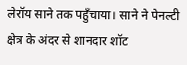लेरॉय साने तक पहुँचाया। साने ने पेनल्टी क्षेत्र के अंदर से शानदार शॉट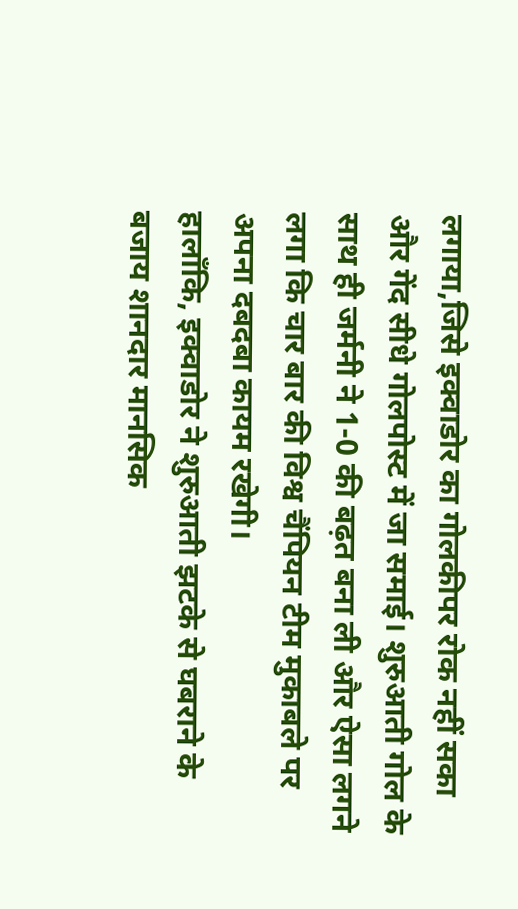लगाया,जिसे इक्वाडोर का गोलकीपर रोक नहीं सका और गेंद सीधे गोलपोस्ट में जा समाई। शुरुआती गोल के साथ ही जर्मनी ने 1-0 की बढ़त बना ली और ऐसा लगने लगा कि चार बार की विश्व चैंपियन टीम मुकाबले पर अपना दबदबा कायम रखेगी।
हालाँकि, इक्वाडोर ने शुरुआती झटके से घबराने के बजाय शानदार मानसिक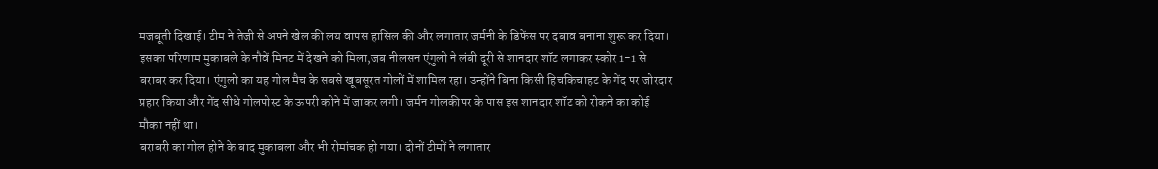मजबूती दिखाई। टीम ने तेजी से अपने खेल की लय वापस हासिल की और लगातार जर्मनी के डिफेंस पर दबाव बनाना शुरू कर दिया। इसका परिणाम मुकाबले के नौवें मिनट में देखने को मिला,जब नीलसन एंगुलो ने लंबी दूरी से शानदार शॉट लगाकर स्कोर 1-1 से बराबर कर दिया। एंगुलो का यह गोल मैच के सबसे खूबसूरत गोलों में शामिल रहा। उन्होंने बिना किसी हिचकिचाहट के गेंद पर जोरदार प्रहार किया और गेंद सीधे गोलपोस्ट के ऊपरी कोने में जाकर लगी। जर्मन गोलकीपर के पास इस शानदार शॉट को रोकने का कोई मौका नहीं था।
बराबरी का गोल होने के बाद मुकाबला और भी रोमांचक हो गया। दोनों टीमों ने लगातार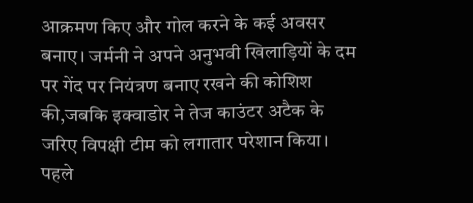आक्रमण किए और गोल करने के कई अवसर बनाए। जर्मनी ने अपने अनुभवी खिलाड़ियों के दम पर गेंद पर नियंत्रण बनाए रखने की कोशिश की,जबकि इक्वाडोर ने तेज काउंटर अटैक के जरिए विपक्षी टीम को लगातार परेशान किया। पहले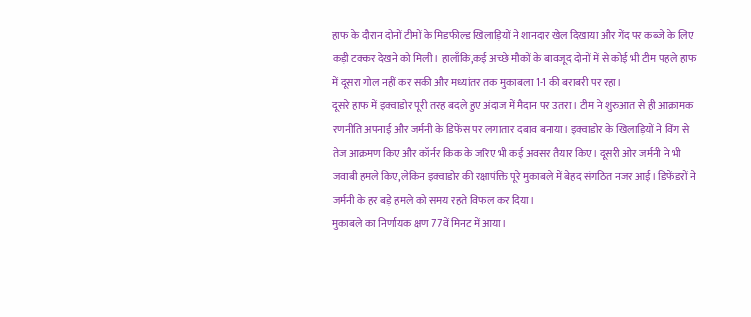हाफ के दौरान दोनों टीमों के मिडफील्ड खिलाड़ियों ने शानदार खेल दिखाया और गेंद पर कब्जे के लिए कड़ी टक्कर देखने को मिली। हालाँकि,कई अच्छे मौकों के बावजूद दोनों में से कोई भी टीम पहले हाफ में दूसरा गोल नहीं कर सकी और मध्यांतर तक मुकाबला 1-1 की बराबरी पर रहा।
दूसरे हाफ में इक्वाडोर पूरी तरह बदले हुए अंदाज में मैदान पर उतरा। टीम ने शुरुआत से ही आक्रामक रणनीति अपनाई और जर्मनी के डिफेंस पर लगातार दबाव बनाया। इक्वाडोर के खिलाड़ियों ने विंग से तेज आक्रमण किए और कॉर्नर किक के जरिए भी कई अवसर तैयार किए। दूसरी ओर जर्मनी ने भी जवाबी हमले किए,लेकिन इक्वाडोर की रक्षापंक्ति पूरे मुकाबले में बेहद संगठित नजर आई। डिफेंडरों ने जर्मनी के हर बड़े हमले को समय रहते विफल कर दिया।
मुकाबले का निर्णायक क्षण 77वें मिनट में आया।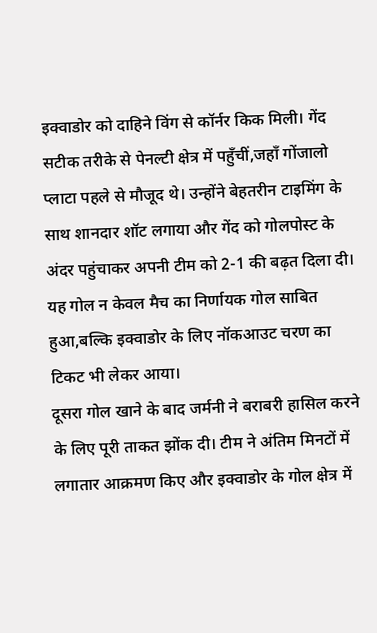इक्वाडोर को दाहिने विंग से कॉर्नर किक मिली। गेंद सटीक तरीके से पेनल्टी क्षेत्र में पहुँचीं,जहाँ गोंजालो प्लाटा पहले से मौजूद थे। उन्होंने बेहतरीन टाइमिंग के साथ शानदार शॉट लगाया और गेंद को गोलपोस्ट के अंदर पहुंचाकर अपनी टीम को 2-1 की बढ़त दिला दी। यह गोल न केवल मैच का निर्णायक गोल साबित हुआ,बल्कि इक्वाडोर के लिए नॉकआउट चरण का टिकट भी लेकर आया।
दूसरा गोल खाने के बाद जर्मनी ने बराबरी हासिल करने के लिए पूरी ताकत झोंक दी। टीम ने अंतिम मिनटों में लगातार आक्रमण किए और इक्वाडोर के गोल क्षेत्र में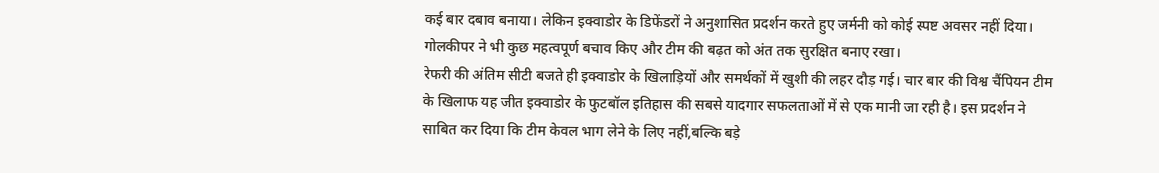कई बार दबाव बनाया। लेकिन इक्वाडोर के डिफेंडरों ने अनुशासित प्रदर्शन करते हुए जर्मनी को कोई स्पष्ट अवसर नहीं दिया। गोलकीपर ने भी कुछ महत्वपूर्ण बचाव किए और टीम की बढ़त को अंत तक सुरक्षित बनाए रखा।
रेफरी की अंतिम सीटी बजते ही इक्वाडोर के खिलाड़ियों और समर्थकों में खुशी की लहर दौड़ गई। चार बार की विश्व चैंपियन टीम के खिलाफ यह जीत इक्वाडोर के फुटबॉल इतिहास की सबसे यादगार सफलताओं में से एक मानी जा रही है। इस प्रदर्शन ने साबित कर दिया कि टीम केवल भाग लेने के लिए नहीं,बल्कि बड़े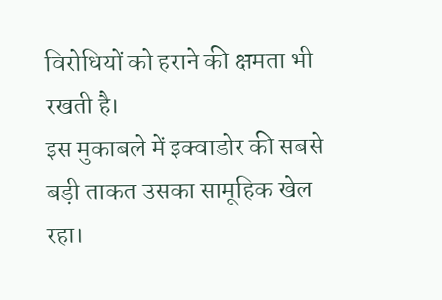विरोधियों को हराने की क्षमता भी रखती है।
इस मुकाबले में इक्वाडोर की सबसे बड़ी ताकत उसका सामूहिक खेल रहा।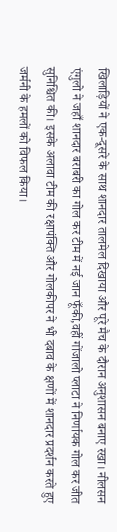खिलाड़ियों ने एक-दूसरे के साथ शानदार तालमेल दिखाया और पूरे मैच के दौरान अनुशासन बनाए रखा। नीलसन एंगुलो ने जहाँ शानदार बराबरी का गोल कर टीम में नई जान फूँकी,वहीं गोंजालो प्लाटा ने निर्णायक गोल कर जीत सुनिश्चित की। इसके अलावा टीम की रक्षापंक्ति और गोलकीपर ने भी दबाव के क्षणों में शानदार प्रदर्शन करते हुए जर्मनी के हमलों को विफल किया।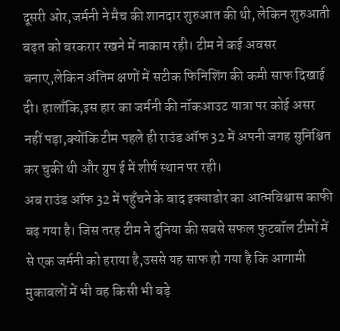दूसरी ओर,जर्मनी ने मैच की शानदार शुरुआत की थी, लेकिन शुरुआती बढ़त को बरकरार रखने में नाकाम रही। टीम ने कई अवसर बनाए,लेकिन अंतिम क्षणों में सटीक फिनिशिंग की कमी साफ दिखाई दी। हालाँकि,इस हार का जर्मनी की नॉकआउट यात्रा पर कोई असर नहीं पड़ा,क्योंकि टीम पहले ही राउंड ऑफ 32 में अपनी जगह सुनिश्चित कर चुकी थी और ग्रुप ई में शीर्ष स्थान पर रही।
अब राउंड ऑफ 32 में पहुँचने के बाद इक्वाडोर का आत्मविश्वास काफी बढ़ गया है। जिस तरह टीम ने दुनिया की सबसे सफल फुटबॉल टीमों में से एक जर्मनी को हराया है,उससे यह साफ हो गया है कि आगामी मुकाबलों में भी वह किसी भी बड़े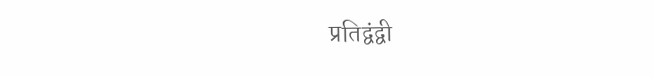प्रतिद्वंद्वी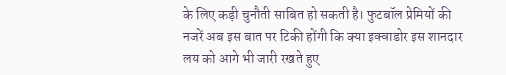के लिए कड़ी चुनौती साबित हो सकती है। फुटबॉल प्रेमियों की नजरें अब इस बात पर टिकी होंगी कि क्या इक्वाडोर इस शानदार लय को आगे भी जारी रखते हुए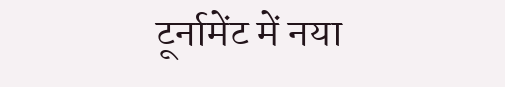टूर्नामेंट में नया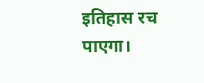इतिहास रच पाएगा।